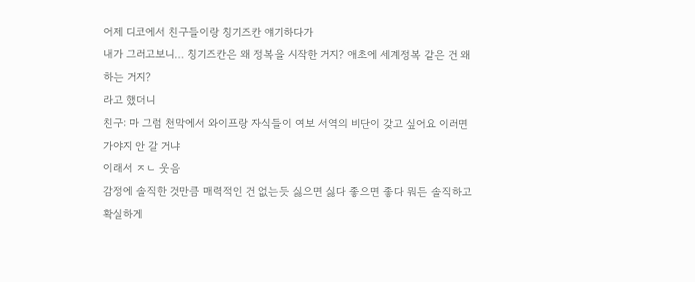어제 디코에서 친구들이랑 칭기즈칸 얘기하다가
내가 그러고보니… 칭기즈칸은 왜 정복을 시작한 거지? 애초에 세계정복 같은 건 왜 하는 거지?
라고 했더니
친구: 마 그럼 천막에서 와이프랑 자식들이 여보 서역의 비단이 갖고 싶어요 이러면 가야지 안 갈 거냐
이래서 ㅈㄴ 웃음
감정에 솔직한 것만큼 매력적인 건 없는듯 싫으면 싫다 좋으면 좋다 뭐든 솔직하고 확실하게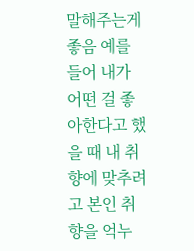말해주는게 좋음 예를 들어 내가 어떤 걸 좋아한다고 했을 때 내 취향에 맞추려고 본인 취향을 억누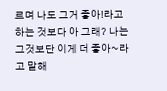르며 나도 그거 좋아!라고 하는 것보다 아 그래? 나는 그것보단 이게 더 좋아~라고 말해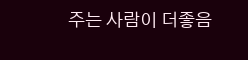주는 사람이 더좋음